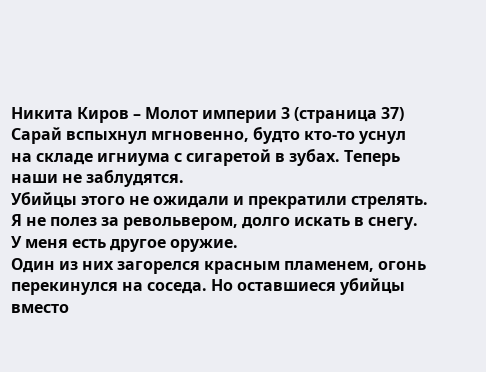Никита Киров – Молот империи 3 (страница 37)
Сарай вспыхнул мгновенно, будто кто-то уснул на складе игниума с сигаретой в зубах. Теперь наши не заблудятся.
Убийцы этого не ожидали и прекратили стрелять. Я не полез за револьвером, долго искать в снегу. У меня есть другое оружие.
Один из них загорелся красным пламенем, огонь перекинулся на соседа. Но оставшиеся убийцы вместо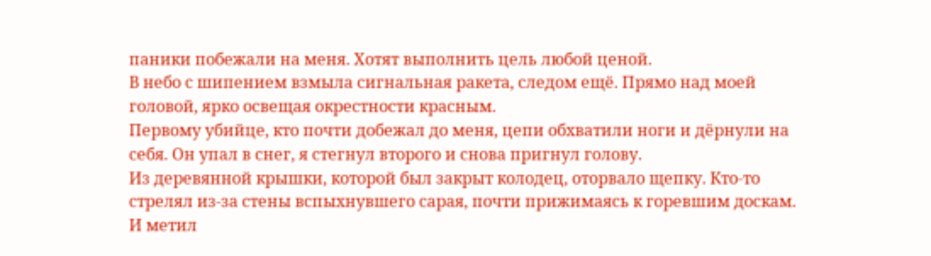паники побежали на меня. Хотят выполнить цель любой ценой.
В небо с шипением взмыла сигнальная ракета, следом ещё. Прямо над моей головой, ярко освещая окрестности красным.
Первому убийце, кто почти добежал до меня, цепи обхватили ноги и дёрнули на себя. Он упал в снег, я стегнул второго и снова пригнул голову.
Из деревянной крышки, которой был закрыт колодец, оторвало щепку. Кто-то стрелял из-за стены вспыхнувшего сарая, почти прижимаясь к горевшим доскам. И метил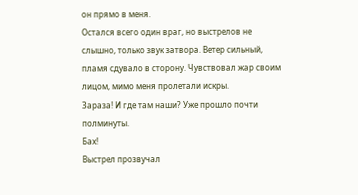он прямо в меня.
Остался всего один враг, но выстрелов не слышно, только звук затвора. Ветер сильный, пламя сдувало в сторону. Чувствовал жар своим лицом, мимо меня пролетали искры.
Зараза! И где там наши? Уже прошло почти полминуты.
Бах!
Выстрел прозвучал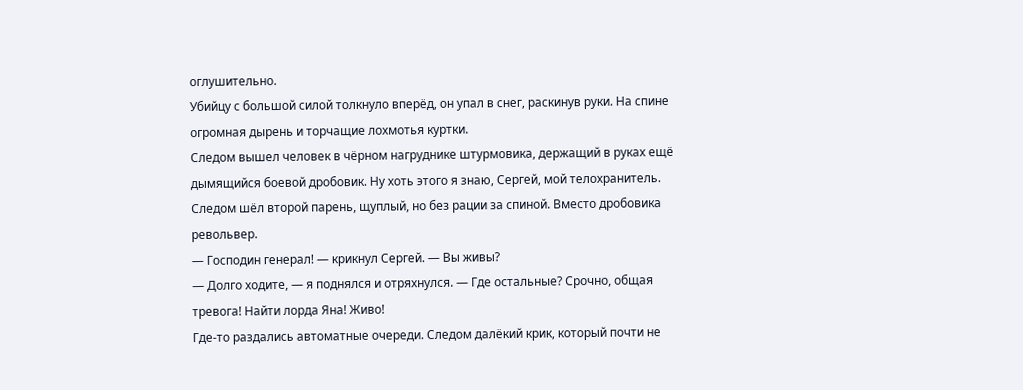оглушительно.
Убийцу с большой силой толкнуло вперёд, он упал в снег, раскинув руки. На спине огромная дырень и торчащие лохмотья куртки.
Следом вышел человек в чёрном нагруднике штурмовика, держащий в руках ещё дымящийся боевой дробовик. Ну хоть этого я знаю, Сергей, мой телохранитель.
Следом шёл второй парень, щуплый, но без рации за спиной. Вместо дробовика револьвер.
— Господин генерал! — крикнул Сергей. — Вы живы?
— Долго ходите, — я поднялся и отряхнулся. — Где остальные? Срочно, общая тревога! Найти лорда Яна! Живо!
Где-то раздались автоматные очереди. Следом далёкий крик, который почти не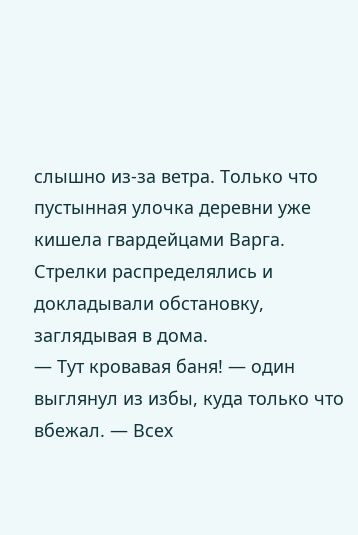слышно из-за ветра. Только что пустынная улочка деревни уже кишела гвардейцами Варга.
Стрелки распределялись и докладывали обстановку, заглядывая в дома.
— Тут кровавая баня! — один выглянул из избы, куда только что вбежал. — Всех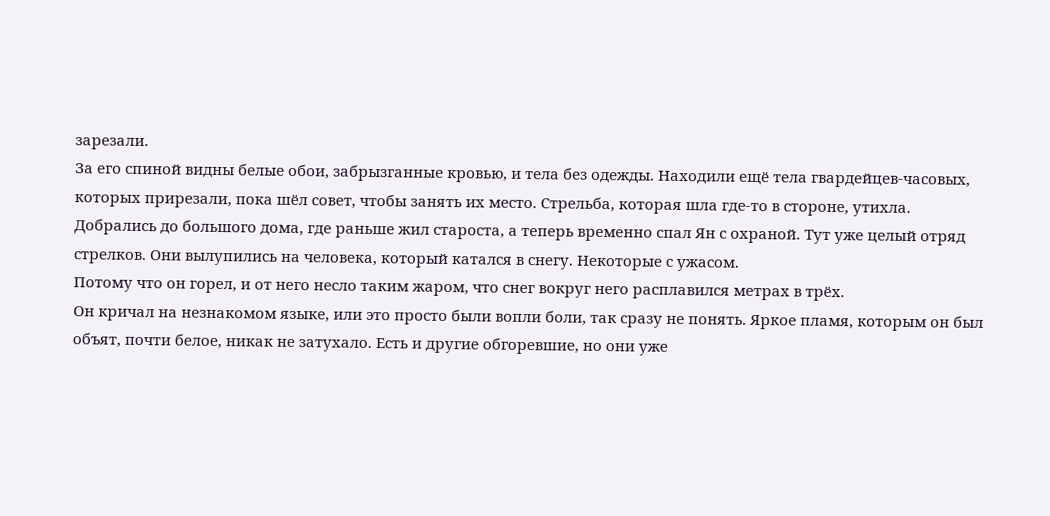зарезали.
За его спиной видны белые обои, забрызганные кровью, и тела без одежды. Находили ещё тела гвардейцев-часовых, которых прирезали, пока шёл совет, чтобы занять их место. Стрельба, которая шла где-то в стороне, утихла.
Добрались до большого дома, где раньше жил староста, а теперь временно спал Ян с охраной. Тут уже целый отряд стрелков. Они вылупились на человека, который катался в снегу. Некоторые с ужасом.
Потому что он горел, и от него несло таким жаром, что снег вокруг него расплавился метрах в трёх.
Он кричал на незнакомом языке, или это просто были вопли боли, так сразу не понять. Яркое пламя, которым он был объят, почти белое, никак не затухало. Есть и другие обгоревшие, но они уже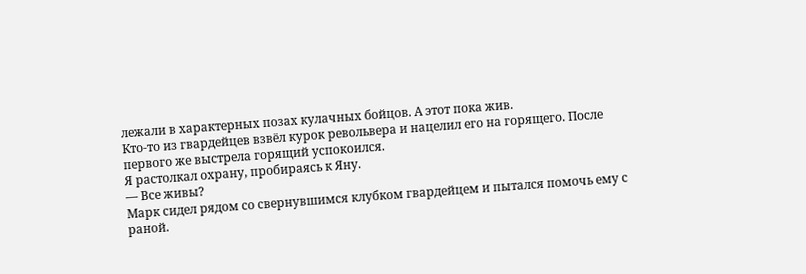лежали в характерных позах кулачных бойцов. А этот пока жив.
Кто-то из гвардейцев взвёл курок револьвера и нацелил его на горящего. После первого же выстрела горящий успокоился.
Я растолкал охрану, пробираясь к Яну.
— Все живы?
Марк сидел рядом со свернувшимся клубком гвардейцем и пытался помочь ему с раной.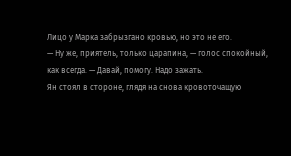Лицо у Марка забрызгано кровью, но это не его.
— Ну же, приятель, только царапина, — голос спокойный, как всегда. — Давай, помогу. Надо зажать.
Ян стоял в стороне, глядя на снова кровоточащую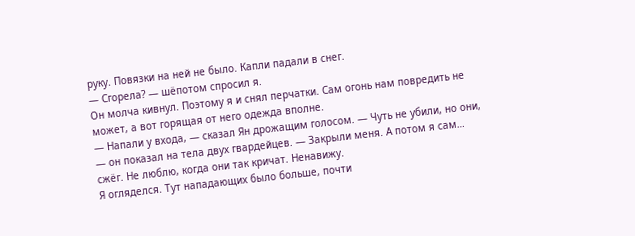руку. Повязки на ней не было. Капли падали в снег.
— Сгорела? — шёпотом спросил я.
Он молча кивнул. Поэтому я и снял перчатки. Сам огонь нам повредить не может, а вот горящая от него одежда вполне.
— Напали у входа, — сказал Ян дрожащим голосом. — Чуть не убили, но они, — он показал на тела двух гвардейцев. — Закрыли меня. А потом я сам… сжёг. Не люблю, когда они так кричат. Ненавижу.
Я огляделся. Тут нападающих было больше, почти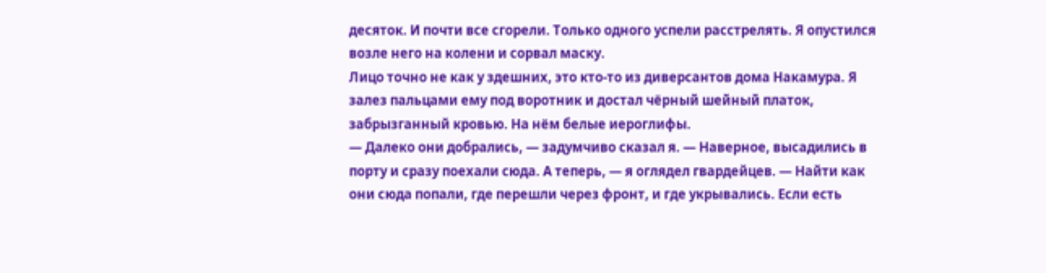десяток. И почти все сгорели. Только одного успели расстрелять. Я опустился возле него на колени и сорвал маску.
Лицо точно не как у здешних, это кто-то из диверсантов дома Накамура. Я залез пальцами ему под воротник и достал чёрный шейный платок, забрызганный кровью. На нём белые иероглифы.
— Далеко они добрались, — задумчиво сказал я. — Наверное, высадились в порту и сразу поехали сюда. А теперь, — я оглядел гвардейцев. — Найти как они сюда попали, где перешли через фронт, и где укрывались. Если есть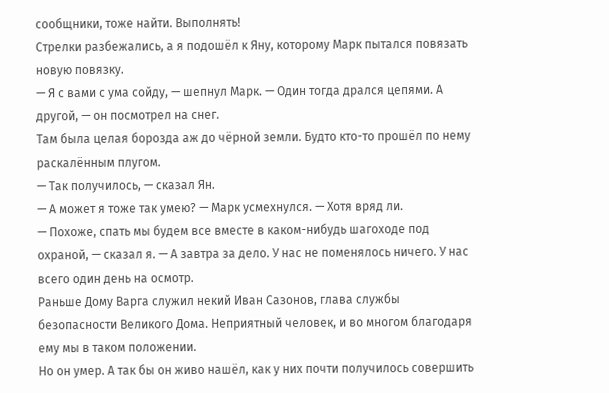сообщники, тоже найти. Выполнять!
Стрелки разбежались, а я подошёл к Яну, которому Марк пытался повязать новую повязку.
— Я с вами с ума сойду, — шепнул Марк. — Один тогда дрался цепями. А другой, — он посмотрел на снег.
Там была целая борозда аж до чёрной земли. Будто кто-то прошёл по нему раскалённым плугом.
— Так получилось, — сказал Ян.
— А может я тоже так умею? — Марк усмехнулся. — Хотя вряд ли.
— Похоже, спать мы будем все вместе в каком-нибудь шагоходе под охраной, — сказал я. — А завтра за дело. У нас не поменялось ничего. У нас всего один день на осмотр.
Раньше Дому Варга служил некий Иван Сазонов, глава службы безопасности Великого Дома. Неприятный человек, и во многом благодаря ему мы в таком положении.
Но он умер. А так бы он живо нашёл, как у них почти получилось совершить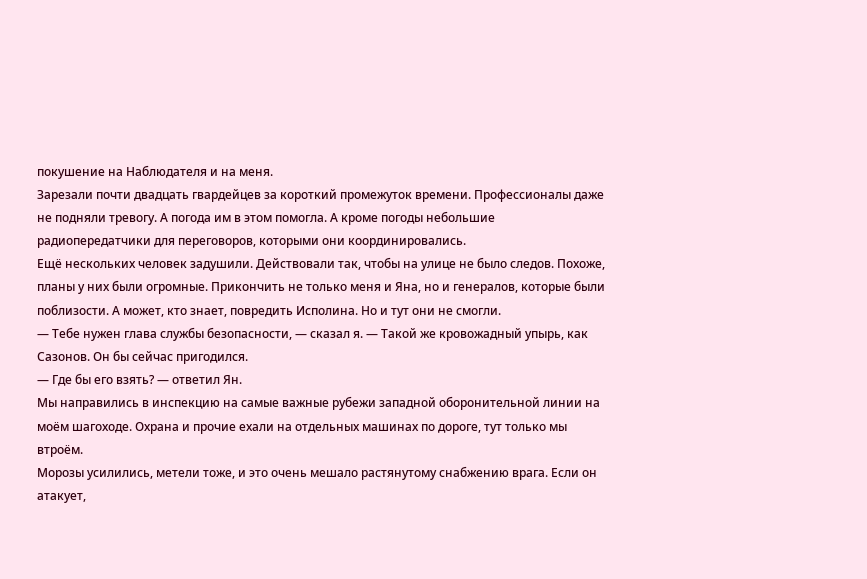покушение на Наблюдателя и на меня.
Зарезали почти двадцать гвардейцев за короткий промежуток времени. Профессионалы даже не подняли тревогу. А погода им в этом помогла. А кроме погоды небольшие радиопередатчики для переговоров, которыми они координировались.
Ещё нескольких человек задушили. Действовали так, чтобы на улице не было следов. Похоже, планы у них были огромные. Прикончить не только меня и Яна, но и генералов, которые были поблизости. А может, кто знает, повредить Исполина. Но и тут они не смогли.
— Тебе нужен глава службы безопасности, — сказал я. — Такой же кровожадный упырь, как Сазонов. Он бы сейчас пригодился.
— Где бы его взять? — ответил Ян.
Мы направились в инспекцию на самые важные рубежи западной оборонительной линии на моём шагоходе. Охрана и прочие ехали на отдельных машинах по дороге, тут только мы втроём.
Морозы усилились, метели тоже, и это очень мешало растянутому снабжению врага. Если он атакует,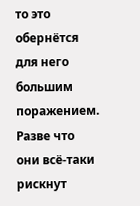то это обернётся для него большим поражением.
Разве что они всё-таки рискнут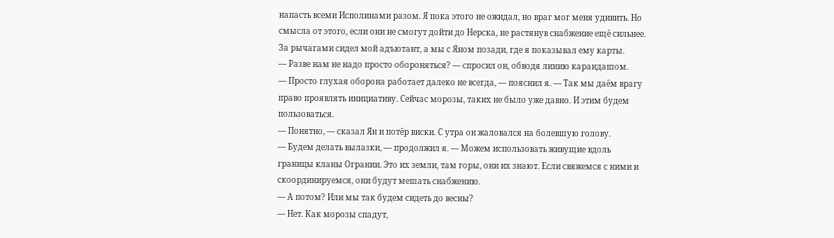напасть всеми Исполинами разом. Я пока этого не ожидал, но враг мог меня удивить. Но смысла от этого, если они не смогут дойти до Нерска, не растянув снабжение ещё сильнее.
За рычагами сидел мой адъютант, а мы с Яном позади, где я показывал ему карты.
— Разве нам не надо просто обороняться? — спросил он, обводя линию карандашом.
— Просто глухая оборона работает далеко не всегда, — пояснил я. — Так мы даём врагу право проявлять инициативу. Сейчас морозы, таких не было уже давно. И этим будем пользоваться.
— Понятно, — сказал Ян и потёр виски. С утра он жаловался на болевшую голову.
— Будем делать вылазки, — продолжил я. — Можем использовать живущие вдоль границы кланы Огрании. Это их земли, там горы, они их знают. Если свяжемся с ними и скоординируемся, они будут мешать снабжению.
— А потом? Или мы так будем сидеть до весны?
— Нет. Как морозы спадут,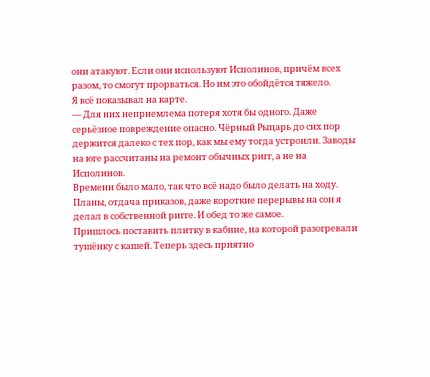они атакуют. Если они используют Исполинов, причём всех разом, то смогут прорваться. Но им это обойдётся тяжело.
Я всё показывал на карте.
— Для них неприемлема потеря хотя бы одного. Даже серьёзное повреждение опасно. Чёрный Рыцарь до сих пор держится далеко с тех пор, как мы ему тогда устроили. Заводы на юге рассчитаны на ремонт обычных ригг, а не на Исполинов.
Времени было мало, так что всё надо было делать на ходу. Планы, отдача приказов, даже короткие перерывы на сон я делал в собственной ригге. И обед то же самое.
Пришлось поставить плитку в кабине, на которой разогревали тушёнку с кашей. Теперь здесь приятно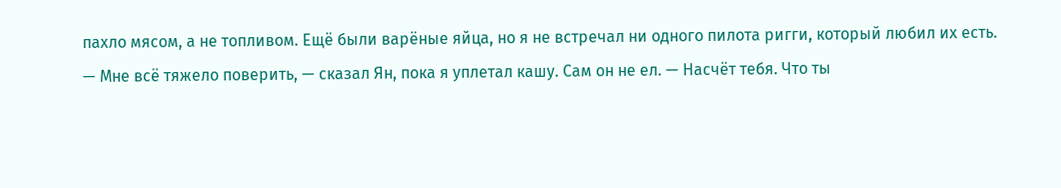пахло мясом, а не топливом. Ещё были варёные яйца, но я не встречал ни одного пилота ригги, который любил их есть.
— Мне всё тяжело поверить, — сказал Ян, пока я уплетал кашу. Сам он не ел. — Насчёт тебя. Что ты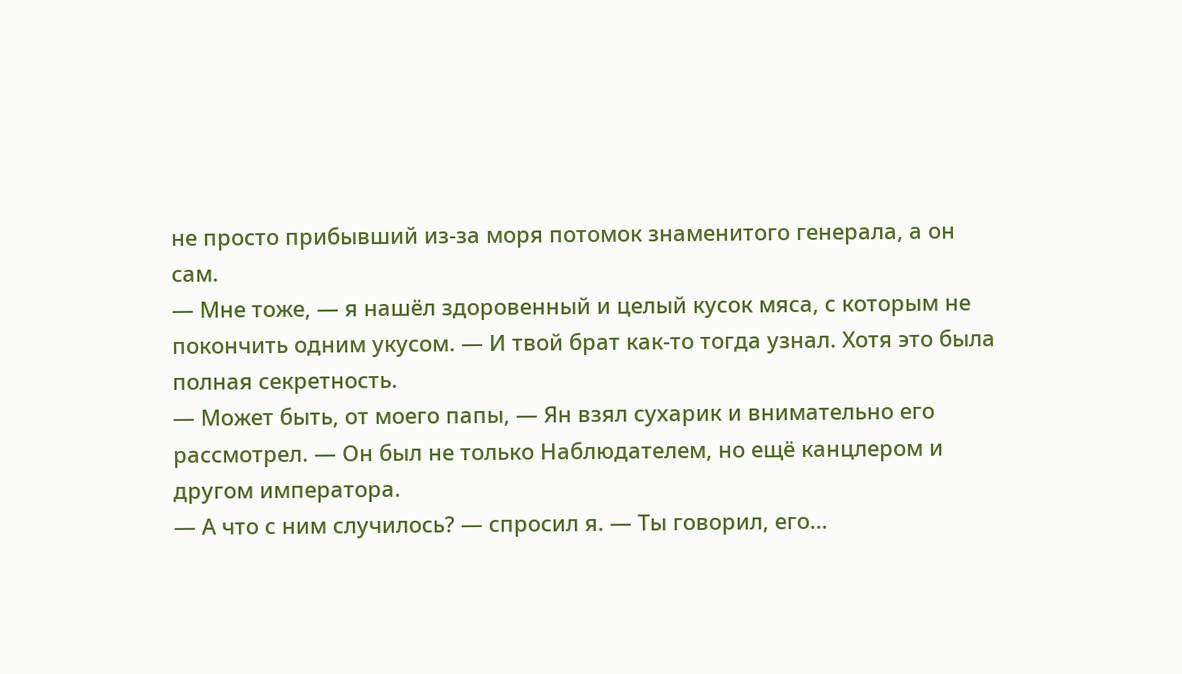не просто прибывший из-за моря потомок знаменитого генерала, а он сам.
— Мне тоже, — я нашёл здоровенный и целый кусок мяса, с которым не покончить одним укусом. — И твой брат как-то тогда узнал. Хотя это была полная секретность.
— Может быть, от моего папы, — Ян взял сухарик и внимательно его рассмотрел. — Он был не только Наблюдателем, но ещё канцлером и другом императора.
— А что с ним случилось? — спросил я. — Ты говорил, его…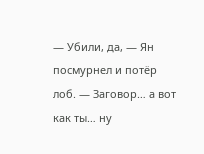— Убили, да, — Ян посмурнел и потёр лоб. — Заговор… а вот как ты… ну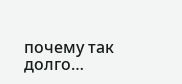почему так долго…